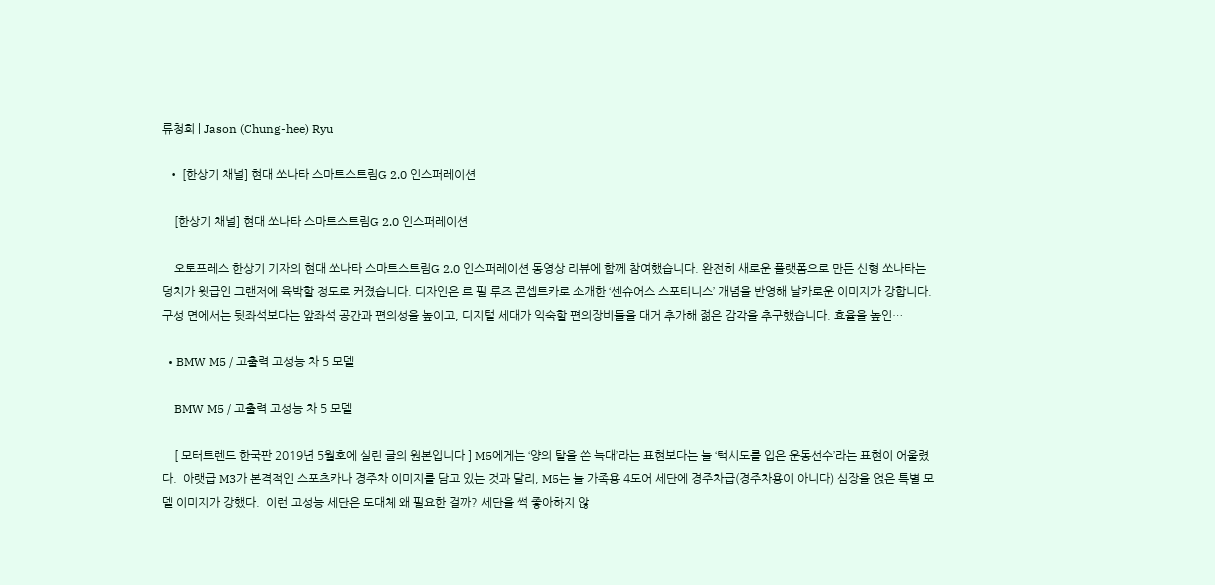류청희 | Jason (Chung-hee) Ryu

  • [한상기 채널] 현대 쏘나타 스마트스트림G 2.0 인스퍼레이션

    [한상기 채널] 현대 쏘나타 스마트스트림G 2.0 인스퍼레이션

    오토프레스 한상기 기자의 현대 쏘나타 스마트스트림G 2.0 인스퍼레이션 동영상 리뷰에 함께 참여했습니다. 완전히 새로운 플랫폼으로 만든 신형 쏘나타는 덩치가 윗급인 그랜저에 육박할 정도로 커졌습니다. 디자인은 르 필 루즈 콘셉트카로 소개한 ‘센슈어스 스포티니스’ 개념을 반영해 날카로운 이미지가 강합니다. 구성 면에서는 뒷좌석보다는 앞좌석 공간과 편의성을 높이고, 디지털 세대가 익숙할 편의장비들을 대거 추가해 젊은 감각을 추구했습니다. 효율을 높인…

  • BMW M5 / 고출력 고성능 차 5 모델

    BMW M5 / 고출력 고성능 차 5 모델

    [ 모터트렌드 한국판 2019년 5월호에 실린 글의 원본입니다 ] M5에게는 ‘양의 탈을 쓴 늑대’라는 표현보다는 늘 ‘턱시도를 입은 운동선수’라는 표현이 어울렸다.  아랫급 M3가 본격적인 스포츠카나 경주차 이미지를 담고 있는 것과 달리, M5는 늘 가족용 4도어 세단에 경주차급(경주차용이 아니다) 심장을 얹은 특별 모델 이미지가 강했다.  이런 고성능 세단은 도대체 왜 필요한 걸까? 세단을 썩 좋아하지 않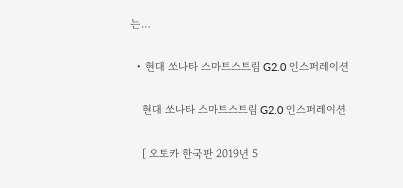는…

  • 현대 쏘나타 스마트스트림 G2.0 인스퍼레이션

    현대 쏘나타 스마트스트림 G2.0 인스퍼레이션

    [ 오토카 한국판 2019년 5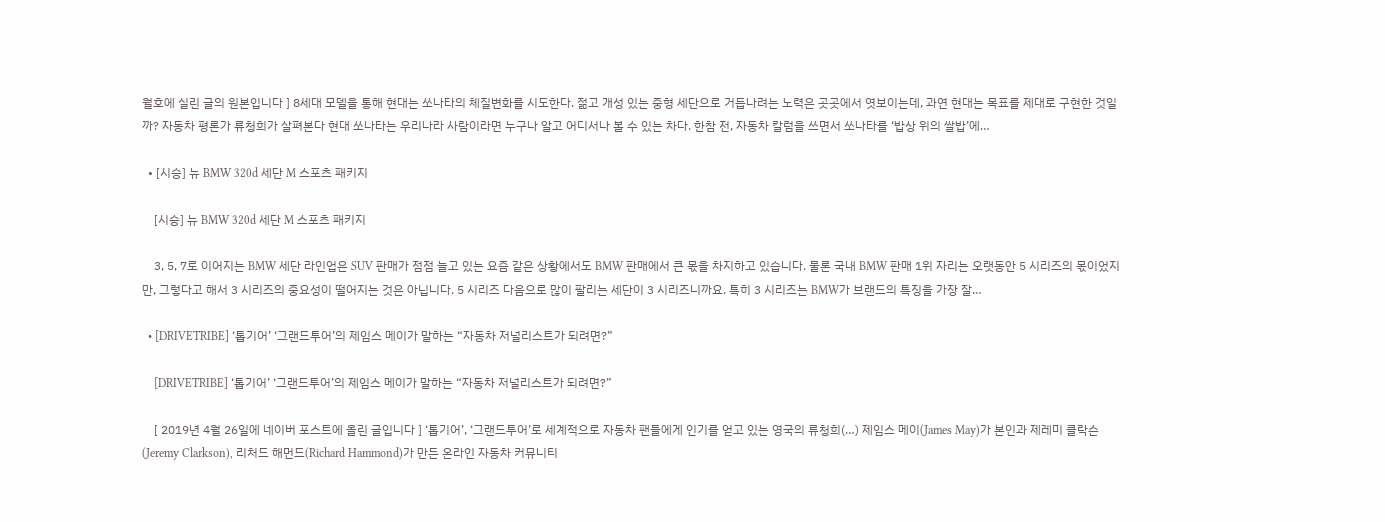월호에 실린 글의 원본입니다 ] 8세대 모델을 통해 현대는 쏘나타의 체질변화를 시도한다. 젊고 개성 있는 중형 세단으로 거듭나려는 노력은 곳곳에서 엿보이는데, 과연 현대는 목표를 제대로 구현한 것일까? 자동차 평론가 류청희가 살펴본다 현대 쏘나타는 우리나라 사람이라면 누구나 알고 어디서나 볼 수 있는 차다. 한참 전, 자동차 칼럼을 쓰면서 쏘나타를 ‘밥상 위의 쌀밥’에…

  • [시승] 뉴 BMW 320d 세단 M 스포츠 패키지

    [시승] 뉴 BMW 320d 세단 M 스포츠 패키지

    3, 5, 7로 이어지는 BMW 세단 라인업은 SUV 판매가 점점 늘고 있는 요즘 같은 상황에서도 BMW 판매에서 큰 몫을 차지하고 있습니다. 물론 국내 BMW 판매 1위 자리는 오랫동안 5 시리즈의 몫이었지만, 그렇다고 해서 3 시리즈의 중요성이 떨어지는 것은 아닙니다. 5 시리즈 다음으로 많이 팔리는 세단이 3 시리즈니까요. 특히 3 시리즈는 BMW가 브랜드의 특징을 가장 잘…

  • [DRIVETRIBE] ‘톱기어’ ‘그랜드투어’의 제임스 메이가 말하는 “자동차 저널리스트가 되려면?”

    [DRIVETRIBE] ‘톱기어’ ‘그랜드투어’의 제임스 메이가 말하는 “자동차 저널리스트가 되려면?”

    [ 2019년 4월 26일에 네이버 포스트에 올린 글입니다 ] ‘톱기어’, ‘그랜드투어’로 세계적으로 자동차 팬들에게 인기를 얻고 있는 영국의 류청희(…) 제임스 메이(James May)가 본인과 제레미 클락슨(Jeremy Clarkson), 리처드 해먼드(Richard Hammond)가 만든 온라인 자동차 커뮤니티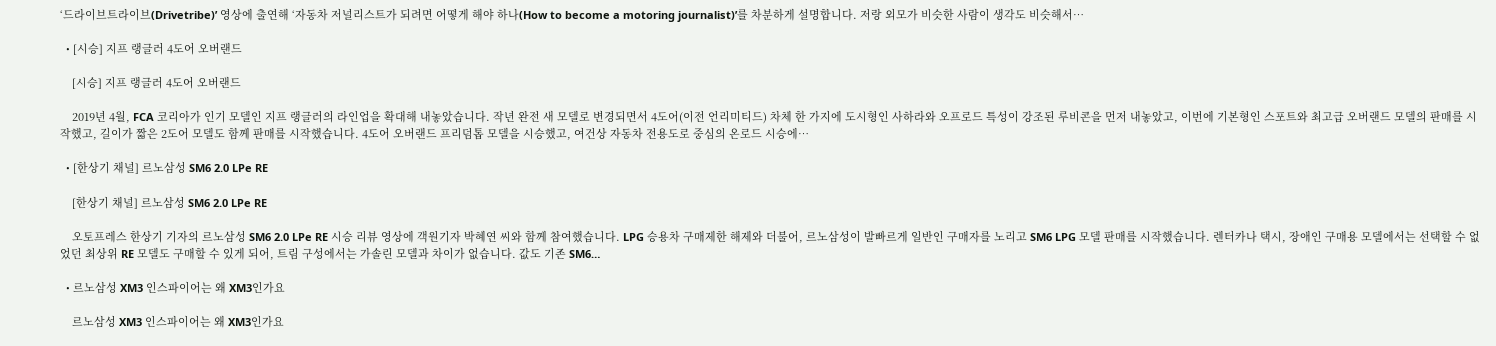‘드라이브트라이브(Drivetribe)’ 영상에 출연해 ‘자동차 저널리스트가 되려면 어떻게 해야 하나(How to become a motoring journalist)’를 차분하게 설명합니다. 저랑 외모가 비슷한 사람이 생각도 비슷해서…

  • [시승] 지프 랭글러 4도어 오버랜드

    [시승] 지프 랭글러 4도어 오버랜드

    2019년 4월, FCA 코리아가 인기 모델인 지프 랭글러의 라인업을 확대해 내놓았습니다. 작년 완전 새 모델로 변경되면서 4도어(이전 언리미티드) 차체 한 가지에 도시형인 사하라와 오프로드 특성이 강조된 루비콘을 먼저 내놓았고, 이번에 기본형인 스포트와 최고급 오버랜드 모델의 판매를 시작했고, 길이가 짧은 2도어 모델도 함께 판매를 시작했습니다. 4도어 오버랜드 프리덤톱 모델을 시승했고, 여건상 자동차 전용도로 중심의 온로드 시승에…

  • [한상기 채널] 르노삼성 SM6 2.0 LPe RE

    [한상기 채널] 르노삼성 SM6 2.0 LPe RE

    오토프레스 한상기 기자의 르노삼성 SM6 2.0 LPe RE 시승 리뷰 영상에 객원기자 박혜연 씨와 함께 참여했습니다. LPG 승용차 구매제한 해제와 더불어, 르노삼성이 발빠르게 일반인 구매자를 노리고 SM6 LPG 모델 판매를 시작했습니다. 렌터카나 택시, 장애인 구매용 모델에서는 선택할 수 없었던 최상위 RE 모델도 구매할 수 있게 되어, 트림 구성에서는 가솔린 모델과 차이가 없습니다. 값도 기존 SM6…

  • 르노삼성 XM3 인스파이어는 왜 XM3인가요

    르노삼성 XM3 인스파이어는 왜 XM3인가요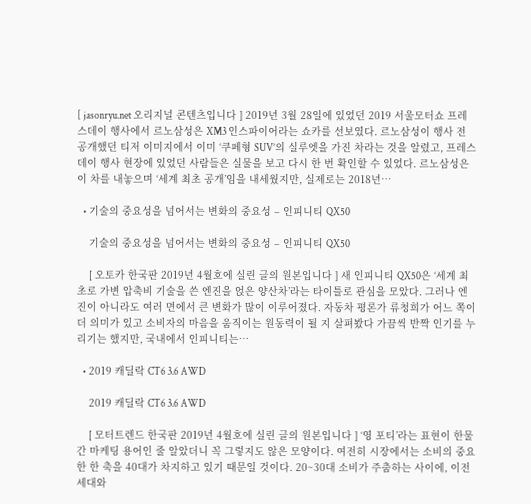[ jasonryu.net 오리지널 콘텐츠입니다 ] 2019년 3월 28일에 있었던 2019 서울모터쇼 프레스데이 행사에서 르노삼성은 XM3 인스파이어라는 쇼카를 선보였다. 르노삼성이 행사 전 공개했던 티저 이미지에서 이미 ‘쿠페형 SUV’의 실루엣을 가진 차라는 것을 알렸고, 프레스데이 행사 현장에 있었던 사람들은 실물을 보고 다시 한 번 확인할 수 있었다. 르노삼성은 이 차를 내놓으며 ‘세계 최초 공개’임을 내세웠지만, 실제로는 2018년…

  • 기술의 중요성을 넘어서는 변화의 중요성 – 인피니티 QX50

    기술의 중요성을 넘어서는 변화의 중요성 – 인피니티 QX50

    [ 오토카 한국판 2019년 4월호에 실린 글의 원본입니다 ] 새 인피니티 QX50은 ‘세계 최초로 가변 압축비 기술을 쓴 엔진을 얹은 양산차’라는 타이틀로 관심을 모았다. 그러나 엔진이 아니라도 여러 면에서 큰 변화가 많이 이루어졌다. 자동차 평론가 류청희가 어느 쪽이 더 의미가 있고 소비자의 마음을 움직이는 원동력이 될 지 살펴봤다 가끔씩 반짝 인기를 누리기는 했지만, 국내에서 인피니티는…

  • 2019 캐딜락 CT6 3.6 AWD

    2019 캐딜락 CT6 3.6 AWD

    [ 모터트렌드 한국판 2019년 4월호에 실린 글의 원본입니다 ] ‘영 포티’라는 표현이 한물 간 마케팅 용어인 줄 알았더니 꼭 그렇지도 않은 모양이다. 여전히 시장에서는 소비의 중요한 한 축을 40대가 차지하고 있기 때문일 것이다. 20~30대 소비가 주춤하는 사이에, 이전 세대와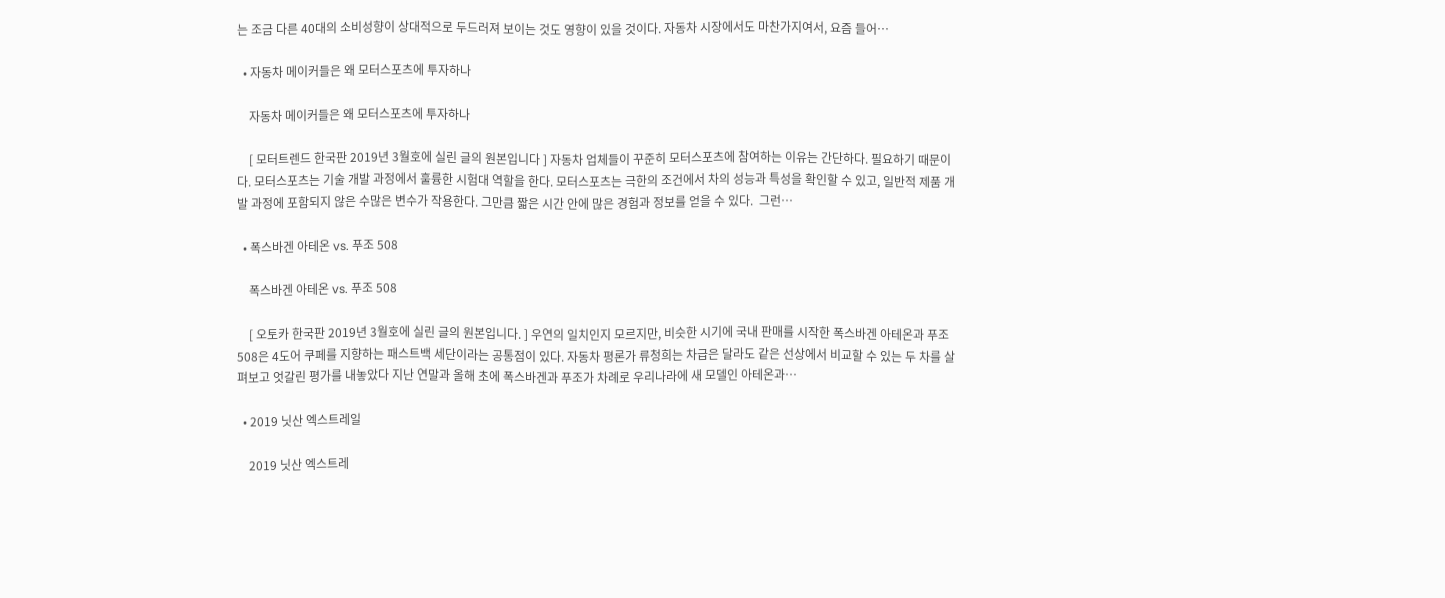는 조금 다른 40대의 소비성향이 상대적으로 두드러져 보이는 것도 영향이 있을 것이다. 자동차 시장에서도 마찬가지여서, 요즘 들어…

  • 자동차 메이커들은 왜 모터스포츠에 투자하나

    자동차 메이커들은 왜 모터스포츠에 투자하나

    [ 모터트렌드 한국판 2019년 3월호에 실린 글의 원본입니다 ] 자동차 업체들이 꾸준히 모터스포츠에 참여하는 이유는 간단하다. 필요하기 때문이다. 모터스포츠는 기술 개발 과정에서 훌륭한 시험대 역할을 한다. 모터스포츠는 극한의 조건에서 차의 성능과 특성을 확인할 수 있고, 일반적 제품 개발 과정에 포함되지 않은 수많은 변수가 작용한다. 그만큼 짧은 시간 안에 많은 경험과 정보를 얻을 수 있다.  그런…

  • 폭스바겐 아테온 vs. 푸조 508

    폭스바겐 아테온 vs. 푸조 508

    [ 오토카 한국판 2019년 3월호에 실린 글의 원본입니다. ] 우연의 일치인지 모르지만, 비슷한 시기에 국내 판매를 시작한 폭스바겐 아테온과 푸조 508은 4도어 쿠페를 지향하는 패스트백 세단이라는 공통점이 있다. 자동차 평론가 류청희는 차급은 달라도 같은 선상에서 비교할 수 있는 두 차를 살펴보고 엇갈린 평가를 내놓았다 지난 연말과 올해 초에 폭스바겐과 푸조가 차례로 우리나라에 새 모델인 아테온과…

  • 2019 닛산 엑스트레일

    2019 닛산 엑스트레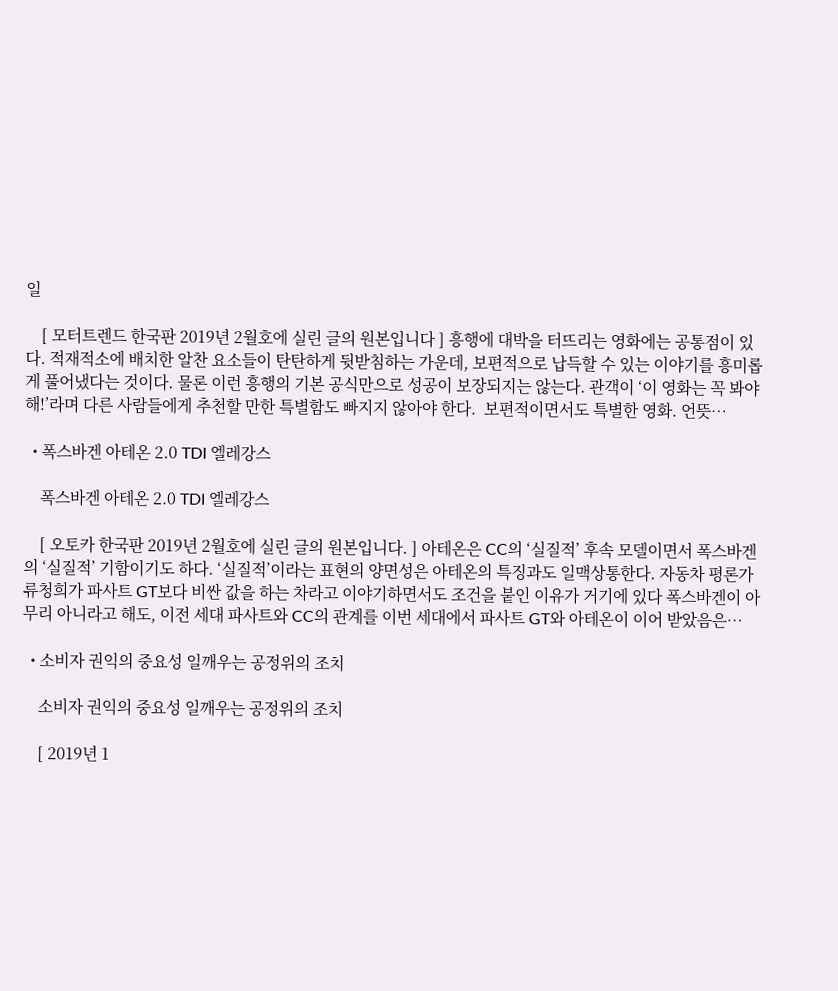일

    [ 모터트렌드 한국판 2019년 2월호에 실린 글의 원본입니다 ] 흥행에 대박을 터뜨리는 영화에는 공통점이 있다. 적재적소에 배치한 알찬 요소들이 탄탄하게 뒷받침하는 가운데, 보편적으로 납득할 수 있는 이야기를 흥미롭게 풀어냈다는 것이다. 물론 이런 흥행의 기본 공식만으로 성공이 보장되지는 않는다. 관객이 ‘이 영화는 꼭 봐야해!’라며 다른 사람들에게 추천할 만한 특별함도 빠지지 않아야 한다.  보편적이면서도 특별한 영화. 언뜻…

  • 폭스바겐 아테온 2.0 TDI 엘레강스

    폭스바겐 아테온 2.0 TDI 엘레강스

    [ 오토카 한국판 2019년 2월호에 실린 글의 원본입니다. ] 아테온은 CC의 ‘실질적’ 후속 모델이면서 폭스바겐의 ‘실질적’ 기함이기도 하다. ‘실질적’이라는 표현의 양면성은 아테온의 특징과도 일맥상통한다. 자동차 평론가 류청희가 파사트 GT보다 비싼 값을 하는 차라고 이야기하면서도 조건을 붙인 이유가 거기에 있다 폭스바겐이 아무리 아니라고 해도, 이전 세대 파사트와 CC의 관계를 이번 세대에서 파사트 GT와 아테온이 이어 받았음은…

  • 소비자 권익의 중요성 일깨우는 공정위의 조치

    소비자 권익의 중요성 일깨우는 공정위의 조치

    [ 2019년 1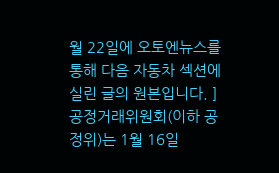월 22일에 오토엔뉴스를 통해 다음 자동차 섹션에 실린 글의 원본입니다. ] 공정거래위원회(이하 공정위)는 1월 16일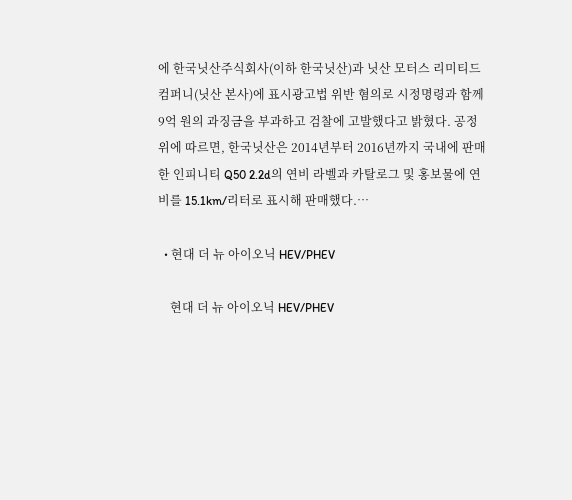에 한국닛산주식회사(이하 한국닛산)과 닛산 모터스 리미티드 컴퍼니(닛산 본사)에 표시광고법 위반 혐의로 시정명령과 함께 9억 원의 과징금을 부과하고 검찰에 고발했다고 밝혔다. 공정위에 따르면, 한국닛산은 2014년부터 2016년까지 국내에 판매한 인피니티 Q50 2.2d의 연비 라벨과 카탈로그 및 홍보물에 연비를 15.1km/리터로 표시해 판매했다.…

  • 현대 더 뉴 아이오닉 HEV/PHEV

    현대 더 뉴 아이오닉 HEV/PHEV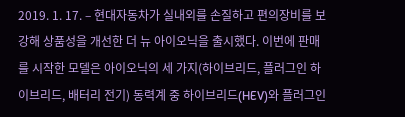2019. 1. 17. – 현대자동차가 실내외를 손질하고 편의장비를 보강해 상품성을 개선한 더 뉴 아이오닉을 출시했다. 이번에 판매를 시작한 모델은 아이오닉의 세 가지(하이브리드, 플러그인 하이브리드, 배터리 전기) 동력계 중 하이브리드(HEV)와 플러그인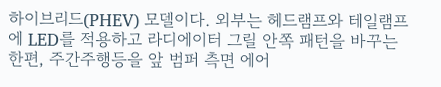하이브리드(PHEV) 모델이다. 외부는 헤드램프와 테일램프에 LED를 적용하고 라디에이터 그릴 안쪽 패턴을 바꾸는 한편, 주간주행등을 앞 범퍼 측면 에어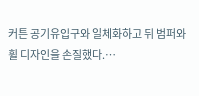커튼 공기유입구와 일체화하고 뒤 범퍼와 휠 디자인을 손질했다.…